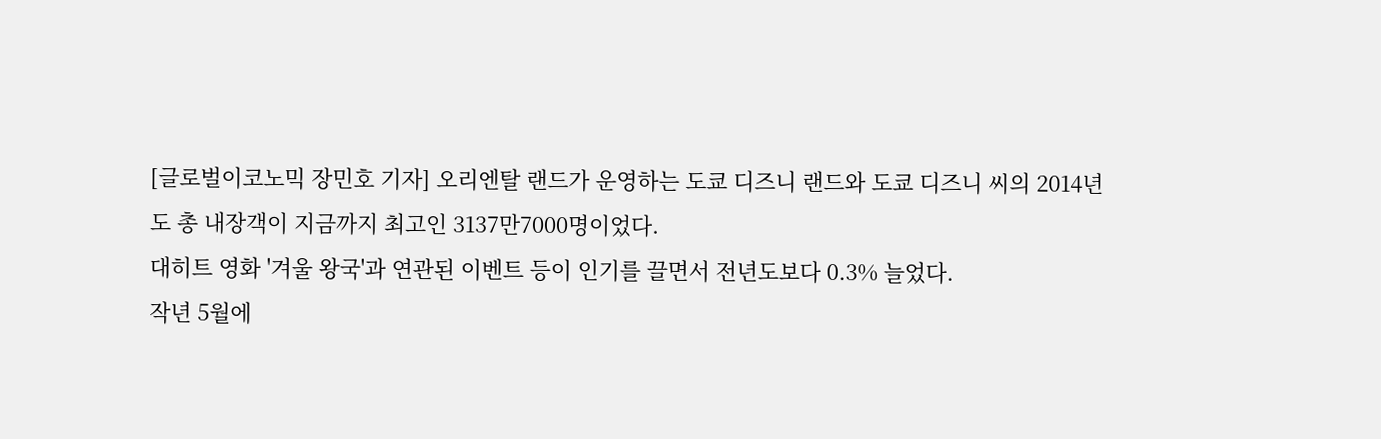[글로벌이코노믹 장민호 기자] 오리엔탈 랜드가 운영하는 도쿄 디즈니 랜드와 도쿄 디즈니 씨의 2014년도 총 내장객이 지금까지 최고인 3137만7000명이었다.
대히트 영화 '겨울 왕국'과 연관된 이벤트 등이 인기를 끌면서 전년도보다 0.3% 늘었다.
작년 5월에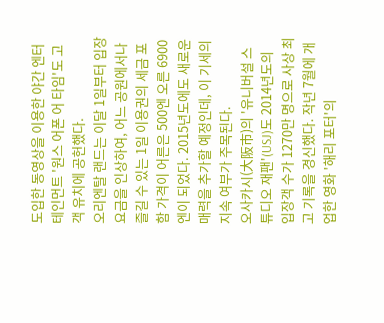도입한 동영상을 이용한 야간 엔터테인먼트 '원스 어폰 어 타임'도 고객 유치에 공헌했다.
오리엔탈 랜드는 이달 1일부터 입장 요금을 인상하여, 어느 공원에서나 즐길 수 있는 1일 이용권의 세금 포함 가격이 어른은 500엔 오른 6900엔이 되었다. 2015년도에도 새로운 매력을 추가할 예정인데, 이 기세의 지속 여부가 주목된다.
오사카시(大阪市)의 '유니버설 스튜디오 재팬'(USJ)도 2014년도의 입장객 수가 1270만 명으로 사상 최고 기록을 경신했다. 작년 7월에 개업한 영화 '해리 포터'의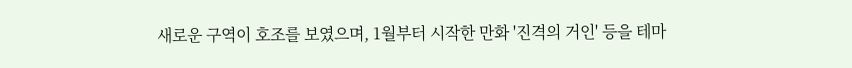새로운 구역이 호조를 보였으며, 1월부터 시작한 만화 '진격의 거인' 등을 테마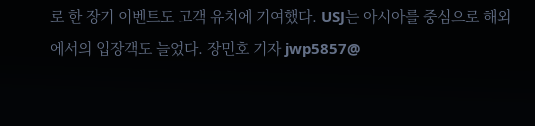로 한 장기 이벤트도 고객 유치에 기여했다. USJ는 아시아를 중심으로 해외에서의 입장객도 늘었다. 장민호 기자 jwp5857@